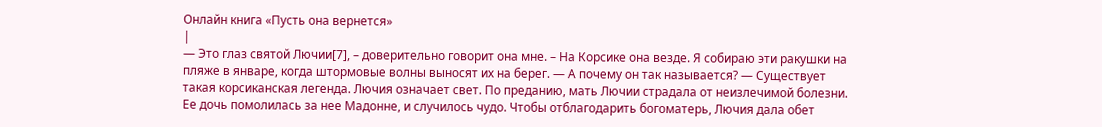Онлайн книга «Пусть она вернется»
|
— Это глаз святой Лючии[7], – доверительно говорит она мне. – На Корсике она везде. Я собираю эти ракушки на пляже в январе, когда штормовые волны выносят их на берег. — А почему он так называется? — Существует такая корсиканская легенда. Лючия означает свет. По преданию, мать Лючии страдала от неизлечимой болезни. Ее дочь помолилась за нее Мадонне, и случилось чудо. Чтобы отблагодарить богоматерь, Лючия дала обет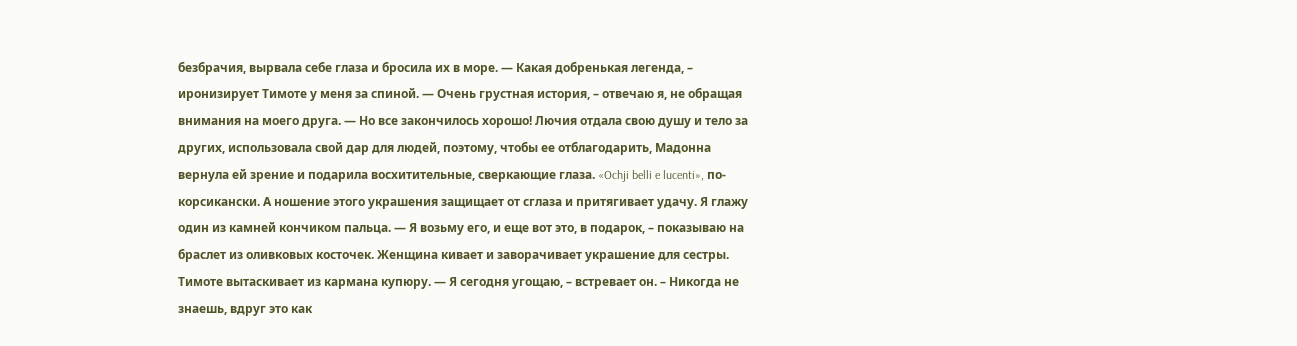безбрачия, вырвала себе глаза и бросила их в море. — Какая добренькая легенда, – иронизирует Тимоте у меня за спиной. — Очень грустная история, – отвечаю я, не обращая внимания на моего друга. — Но все закончилось хорошо! Лючия отдала свою душу и тело за других, использовала свой дар для людей, поэтому, чтобы ее отблагодарить, Мадонна вернула ей зрение и подарила восхитительные, сверкающие глаза. «Ochji belli e lucenti», по-корсикански. А ношение этого украшения защищает от сглаза и притягивает удачу. Я глажу один из камней кончиком пальца. — Я возьму его, и еще вот это, в подарок, – показываю на браслет из оливковых косточек. Женщина кивает и заворачивает украшение для сестры. Тимоте вытаскивает из кармана купюру. — Я сегодня угощаю, – встревает он. – Никогда не знаешь, вдруг это как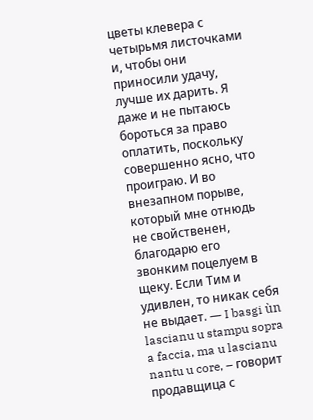цветы клевера с четырьмя листочками и, чтобы они приносили удачу, лучше их дарить. Я даже и не пытаюсь бороться за право оплатить, поскольку совершенно ясно, что проиграю. И во внезапном порыве, который мне отнюдь не свойственен, благодарю его звонким поцелуем в щеку. Если Тим и удивлен, то никак себя не выдает. — I basgi ùn lascianu u stampu sopra a faccia, ma u lascianu nantu u core, – говорит продавщица с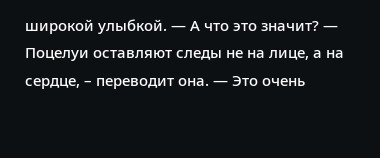широкой улыбкой. — А что это значит? — Поцелуи оставляют следы не на лице, а на сердце, – переводит она. — Это очень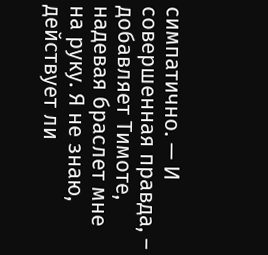симпатично. — И совершенная правда, – добавляет Тимоте, надевая браслет мне на руку. Я не знаю, действует ли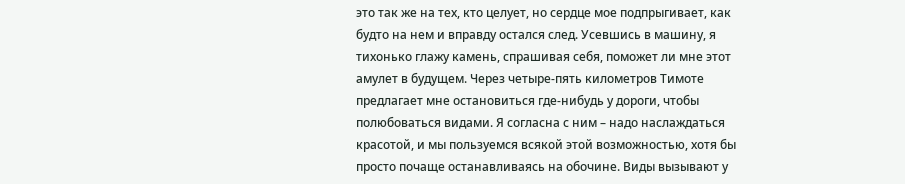это так же на тех, кто целует, но сердце мое подпрыгивает, как будто на нем и вправду остался след. Усевшись в машину, я тихонько глажу камень, спрашивая себя, поможет ли мне этот амулет в будущем. Через четыре-пять километров Тимоте предлагает мне остановиться где-нибудь у дороги, чтобы полюбоваться видами. Я согласна с ним – надо наслаждаться красотой, и мы пользуемся всякой этой возможностью, хотя бы просто почаще останавливаясь на обочине. Виды вызывают у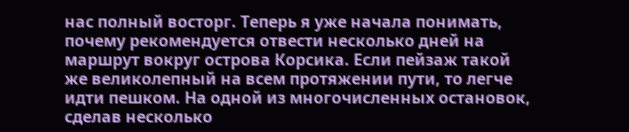нас полный восторг. Теперь я уже начала понимать, почему рекомендуется отвести несколько дней на маршрут вокруг острова Корсика. Если пейзаж такой же великолепный на всем протяжении пути, то легче идти пешком. На одной из многочисленных остановок, сделав несколько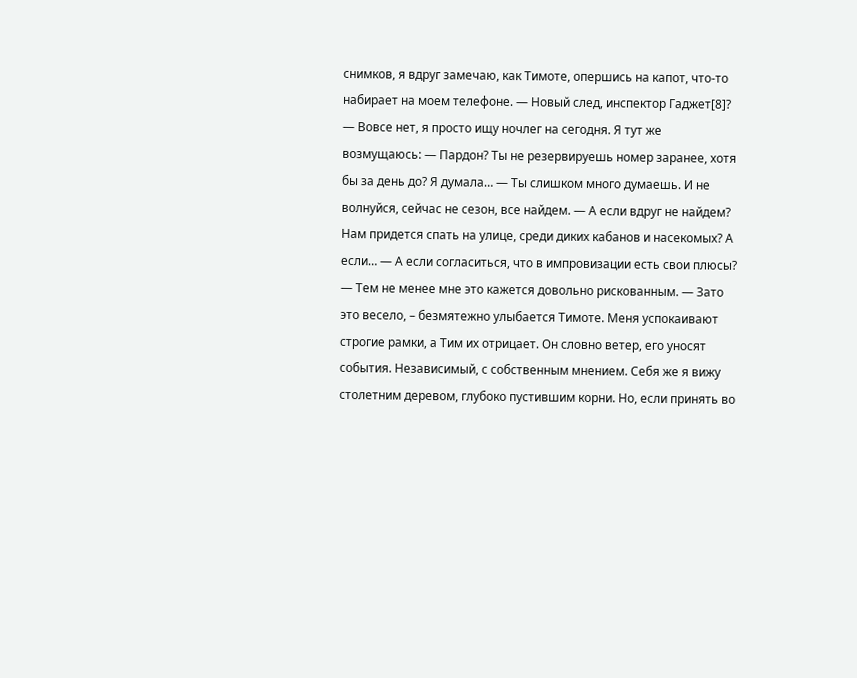снимков, я вдруг замечаю, как Тимоте, опершись на капот, что-то набирает на моем телефоне. — Новый след, инспектор Гаджет[8]? — Вовсе нет, я просто ищу ночлег на сегодня. Я тут же возмущаюсь: — Пардон? Ты не резервируешь номер заранее, хотя бы за день до? Я думала… — Ты слишком много думаешь. И не волнуйся, сейчас не сезон, все найдем. — А если вдруг не найдем? Нам придется спать на улице, среди диких кабанов и насекомых? А если… — А если согласиться, что в импровизации есть свои плюсы? — Тем не менее мне это кажется довольно рискованным. — Зато это весело, – безмятежно улыбается Тимоте. Меня успокаивают строгие рамки, а Тим их отрицает. Он словно ветер, его уносят события. Независимый, с собственным мнением. Себя же я вижу столетним деревом, глубоко пустившим корни. Но, если принять во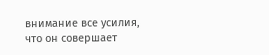внимание все усилия, что он совершает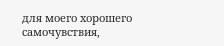для моего хорошего самочувствия,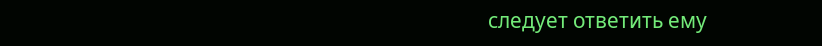следует ответить ему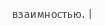взаимностью. |